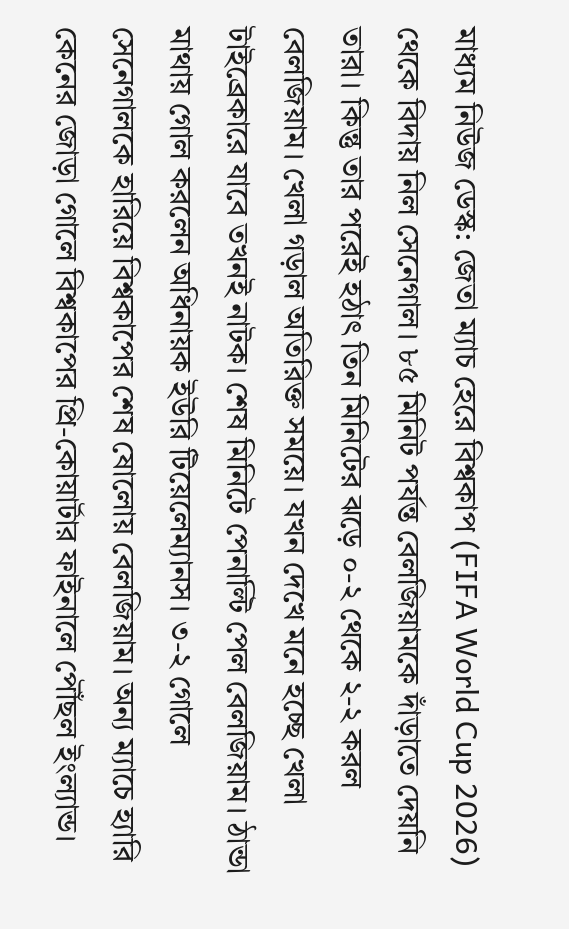মাধ্যম নিউজ ডেস্ক: জেতা ম্যাচ হেরে বিশ্বকাপ (FIFA World Cup 2026) থেকে বিদায় নিল সেনেগাল। ৮৫ মিনিট পর্যন্ত বেলজিয়ামকে দাঁড়াতে দেয়নি তারা। কিন্তু তার পরেই হঠাৎ তিন মিনিটের ঝড়ে ০-২ থেকে ২-২ করল বেলজিয়াম। খেলা গড়াল অতিরিক্ত সময়ে। যখন দেখে মনে হচ্ছে খেলা টাইব্রেকারে যাবে তখনই নাটক। শেষ মিনিটে পেনাল্টি পেল বেলজিয়াম। ঠান্ডা মাথায় গোল করলেন অধিনায়ক ইউরি টিয়েলেম্যানস। ৩-২ গোলে সেনেগালকে হারিয়ে বিশ্বকাপের শেষ ষোলোয় বেলজিয়াম। অন্য ম্যাচে হ্যারি কেনের জোড়া গোলে বিশ্বকাপের প্রি-কোয়ার্টার ফাইনালে পৌঁছল ইংল্যান্ড।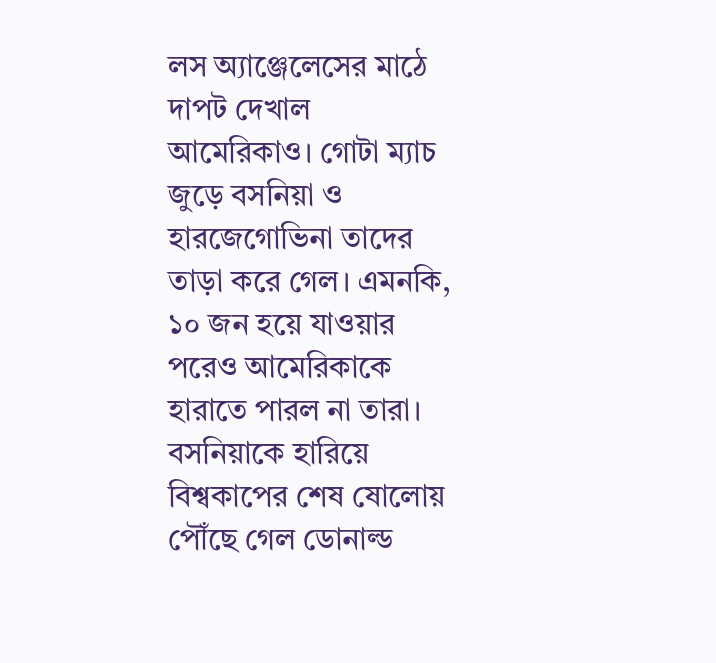লস অ্যাঞ্জেলেসের মাঠে দাপট দেখাল আমেরিকাও। গোটা ম্যাচ জুড়ে বসনিয়া ও হারজেগোভিনা তাদের তাড়া করে গেল। এমনকি, ১০ জন হয়ে যাওয়ার পরেও আমেরিকাকে হারাতে পারল না তারা। বসনিয়াকে হারিয়ে বিশ্বকাপের শেষ ষোলোয় পৌঁছে গেল ডোনাল্ড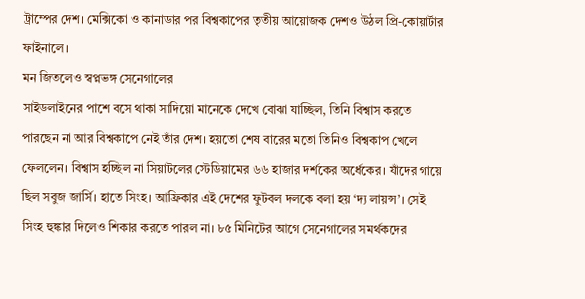ট্রাম্পের দেশ। মেক্সিকো ও কানাডার পর বিশ্বকাপের তৃতীয় আয়োজক দেশও উঠল প্রি-কোয়ার্টার ফাইনালে।
মন জিতলেও স্বপ্নভঙ্গ সেনেগালের
সাইডলাইনের পাশে বসে থাকা সাদিয়ো মানেকে দেখে বোঝা যাচ্ছিল, তিনি বিশ্বাস করতে পারছেন না আর বিশ্বকাপে নেই তাঁর দেশ। হয়তো শেষ বারের মতো তিনিও বিশ্বকাপ খেলে ফেললেন। বিশ্বাস হচ্ছিল না সিয়াটলের স্টেডিয়ামের ৬৬ হাজার দর্শকের অর্ধেকের। যাঁদের গায়ে ছিল সবুজ জার্সি। হাতে সিংহ। আফ্রিকার এই দেশের ফুটবল দলকে বলা হয় ‘দ্য লায়ন্স’। সেই সিংহ হুঙ্কার দিলেও শিকার করতে পারল না। ৮৫ মিনিটের আগে সেনেগালের সমর্থকদের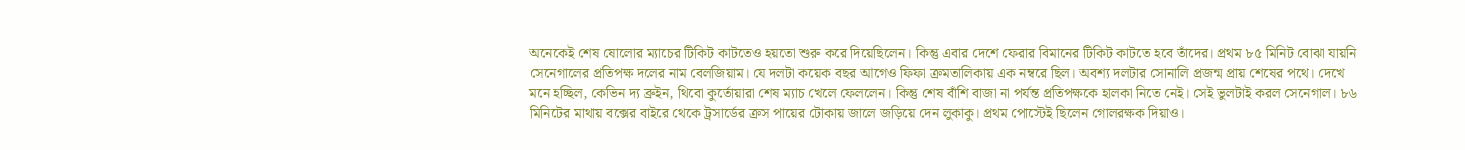অনেকেই শেষ ষোলোর ম্যাচের টিকিট কাটতেও হয়তো শুরু করে দিয়েছিলেন। কিন্তু এবার দেশে ফেরার বিমানের টিকিট কাটতে হবে তাঁদের। প্রথম ৮৫ মিনিট বোঝা যায়নি সেনেগালের প্রতিপক্ষ দলের নাম বেলজিয়াম। যে দলটা কয়েক বছর আগেও ফিফা ক্রমতালিকায় এক নম্বরে ছিল। অবশ্য দলটার সোনালি প্রজন্ম প্রায় শেষের পথে। দেখে মনে হচ্ছিল, কেভিন দ্য ব্রুইন, থিবো কুর্তোয়ারা শেষ ম্যাচ খেলে ফেললেন। কিন্তু শেষ বাঁশি বাজা না পর্যন্ত প্রতিপক্ষকে হালকা নিতে নেই। সেই ভুলটাই করল সেনেগাল। ৮৬ মিনিটের মাথায় বক্সের বাইরে থেকে ট্রসার্ডের ক্রস পায়ের টোকায় জালে জড়িয়ে দেন লুকাকু। প্রথম পোস্টেই ছিলেন গোলরক্ষক দিয়াও।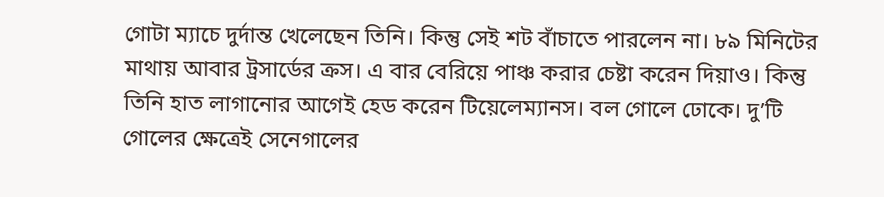গোটা ম্যাচে দুর্দান্ত খেলেছেন তিনি। কিন্তু সেই শট বাঁচাতে পারলেন না। ৮৯ মিনিটের মাথায় আবার ট্রসার্ডের ক্রস। এ বার বেরিয়ে পাঞ্চ করার চেষ্টা করেন দিয়াও। কিন্তু তিনি হাত লাগানোর আগেই হেড করেন টিয়েলেম্যানস। বল গোলে ঢোকে। দু’টি গোলের ক্ষেত্রেই সেনেগালের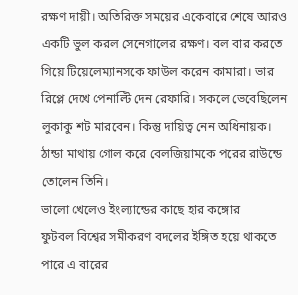রক্ষণ দায়ী। অতিরিক্ত সময়ের একেবারে শেষে আরও একটি ভুল করল সেনেগালের রক্ষণ। বল বার করতে গিয়ে টিয়েলেম্যানসকে ফাউল করেন কামারা। ভার রিপ্লে দেখে পেনাল্টি দেন রেফারি। সকলে ভেবেছিলেন লুকাকু শট মারবেন। কিন্তু দায়িত্ব নেন অধিনায়ক। ঠান্ডা মাথায় গোল করে বেলজিয়ামকে পরের রাউন্ডে তোলেন তিনি।
ভালো খেলেও ইংল্যান্ডের কাছে হার কঙ্গোর
ফুটবল বিশ্বের সমীকরণ বদলের ইঙ্গিত হয়ে থাকতে পারে এ বারের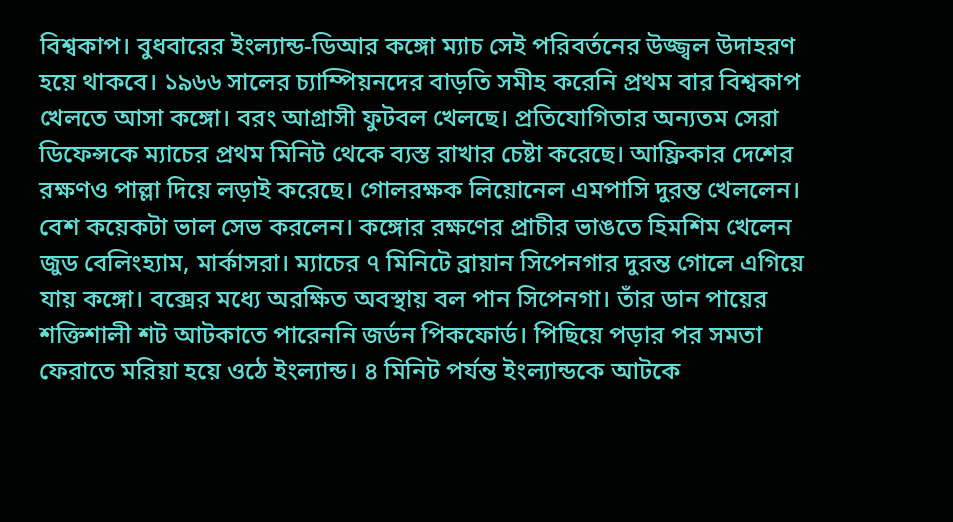বিশ্বকাপ। বুধবারের ইংল্যান্ড-ডিআর কঙ্গো ম্যাচ সেই পরিবর্তনের উজ্জ্বল উদাহরণ হয়ে থাকবে। ১৯৬৬ সালের চ্যাম্পিয়নদের বাড়তি সমীহ করেনি প্রথম বার বিশ্বকাপ খেলতে আসা কঙ্গো। বরং আগ্রাসী ফুটবল খেলছে। প্রতিযোগিতার অন্যতম সেরা ডিফেন্সকে ম্যাচের প্রথম মিনিট থেকে ব্যস্ত রাখার চেষ্টা করেছে। আফ্রিকার দেশের রক্ষণও পাল্লা দিয়ে লড়াই করেছে। গোলরক্ষক লিয়োনেল এমপাসি দুরন্ত খেললেন। বেশ কয়েকটা ভাল সেভ করলেন। কঙ্গোর রক্ষণের প্রাচীর ভাঙতে হিমশিম খেলেন জুড বেলিংহ্যাম, মার্কাসরা। ম্যাচের ৭ মিনিটে ব্রায়ান সিপেনগার দুরন্ত গোলে এগিয়ে যায় কঙ্গো। বক্সের মধ্যে অরক্ষিত অবস্থায় বল পান সিপেনগা। তাঁর ডান পায়ের শক্তিশালী শট আটকাতে পারেননি জর্ডন পিকফোর্ড। পিছিয়ে পড়ার পর সমতা ফেরাতে মরিয়া হয়ে ওঠে ইংল্যান্ড। ৪ মিনিট পর্যন্ত ইংল্যান্ডকে আটকে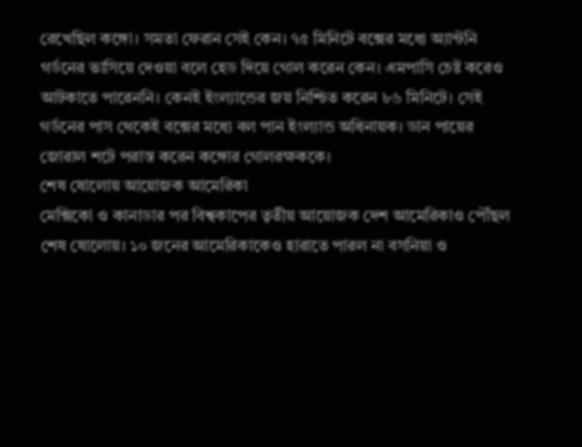রেখেছিল কঙ্গো। সমতা ফেরান সেই কেন। ৭৫ মিনিটে বক্সের মধ্যে অ্যান্টনি গর্ডনের ভাসিয়ে দেওয়া বলে হেড দিয়ে গোল করেন কেন। এমপাসি চেষ্ট করেও আটকাতে পারেননি। কেনই ইংল্যান্ডের জয় নিশ্চিত করেন ৮৬ মিনিটে। সেই গর্ডনের পাস থেকেই বক্সের মধ্যে বল পান ইংল্যান্ড অধিনায়ক। ডান পায়ের জোরাল শটে পরাস্ত করেন কঙ্গোর গোলরক্ষককে।
শেষ ষোলোয় আয়োজক আমেরিকা
মেক্সিকো ও কানাডার পর বিশ্বকাপের তৃতীয় আয়োজক দেশ আমেরিকাও পৌঁছল শেষ ষোলোয়। ১০ জনের আমেরিকাকেও হারাতে পারল না বসনিয়া ও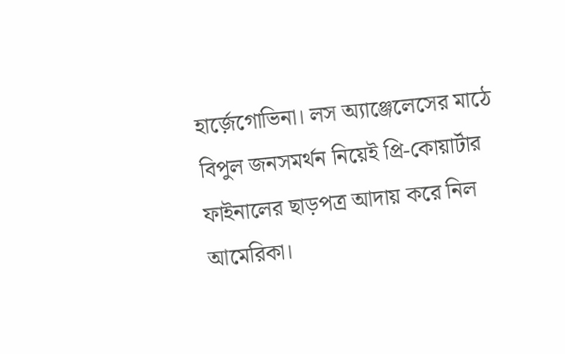হার্জ়েগোভিনা। লস অ্যাঞ্জেলেসের মাঠে বিপুল জনসমর্থন নিয়েই প্রি-কোয়ার্টার ফাইনালের ছাড়পত্র আদায় করে নিল আমেরিকা।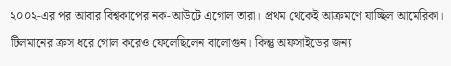২০০২-এর পর আবার বিশ্বকাপের নক-আউটে এগোল তারা। প্রথম থেকেই আক্রমণে যাচ্ছিল আমেরিকা। টিলমানের ক্রস ধরে গোল করেও ফেলেছিলেন বালোগুন। কিন্তু অফসাইডের জন্য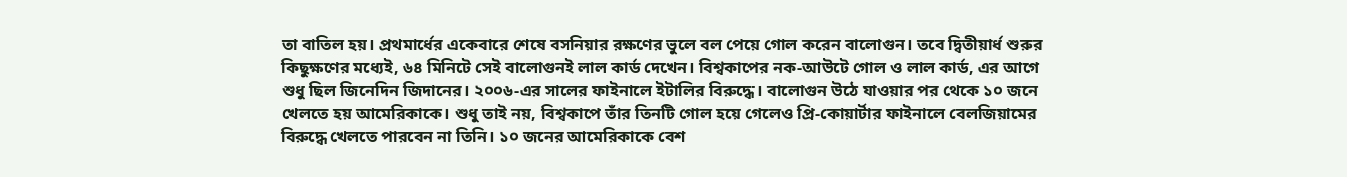তা বাতিল হয়। প্রথমার্ধের একেবারে শেষে বসনিয়ার রক্ষণের ভুলে বল পেয়ে গোল করেন বালোগুন। তবে দ্বিতীয়ার্ধ শুরুর কিছুক্ষণের মধ্যেই, ৬৪ মিনিটে সেই বালোগুনই লাল কার্ড দেখেন। বিশ্বকাপের নক-আউটে গোল ও লাল কার্ড, এর আগে শুধু ছিল জিনেদিন জিদানের। ২০০৬-এর সালের ফাইনালে ইটালির বিরুদ্ধে। বালোগুন উঠে যাওয়ার পর থেকে ১০ জনে খেলতে হয় আমেরিকাকে। শুধু তাই নয়, বিশ্বকাপে তাঁর তিনটি গোল হয়ে গেলেও প্রি-কোয়ার্টার ফাইনালে বেলজিয়ামের বিরুদ্ধে খেলতে পারবেন না তিনি। ১০ জনের আমেরিকাকে বেশ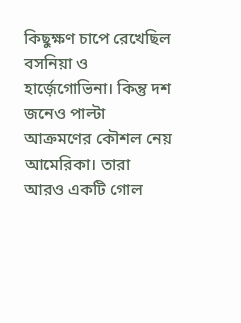কিছুক্ষণ চাপে রেখেছিল বসনিয়া ও হার্জ়েগোভিনা। কিন্তু দশ জনেও পাল্টা আক্রমণের কৌশল নেয় আমেরিকা। তারা আরও একটি গোল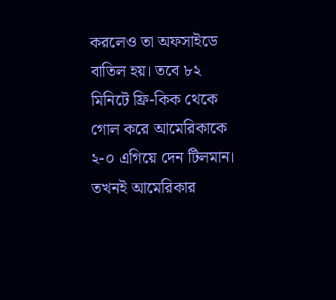করলেও তা অফসাইডে বাতিল হয়। তবে ৮২ মিনিটে ফ্রি-কিক থেকে গোল করে আমেরিকাকে ২-০ এগিয়ে দেন টিলমান। তখনই আমেরিকার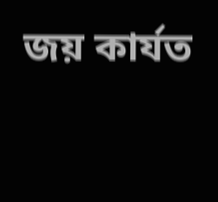জয় কার্যত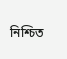নিশ্চিত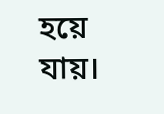হয়ে যায়।